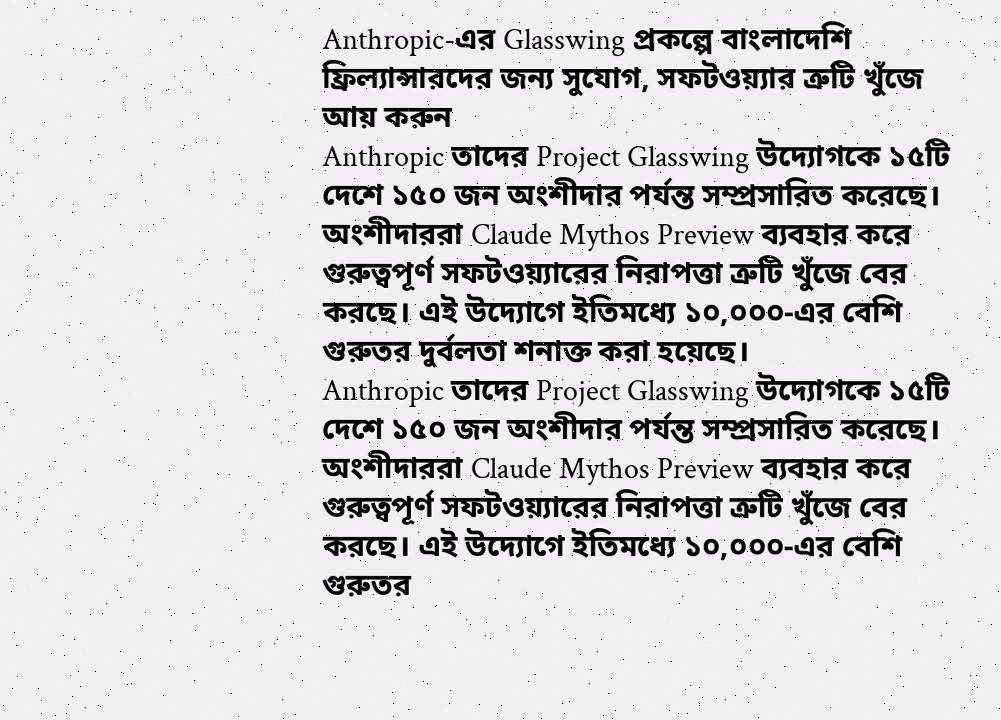Anthropic-এর Glasswing প্রকল্পে বাংলাদেশি ফ্রিল্যান্সারদের জন্য সুযোগ, সফটওয়্যার ত্রুটি খুঁজে আয় করুন
Anthropic তাদের Project Glasswing উদ্যোগকে ১৫টি দেশে ১৫০ জন অংশীদার পর্যন্ত সম্প্রসারিত করেছে। অংশীদাররা Claude Mythos Preview ব্যবহার করে গুরুত্বপূর্ণ সফটওয়্যারের নিরাপত্তা ত্রুটি খুঁজে বের করছে। এই উদ্যোগে ইতিমধ্যে ১০,০০০-এর বেশি গুরুতর দুর্বলতা শনাক্ত করা হয়েছে।
Anthropic তাদের Project Glasswing উদ্যোগকে ১৫টি দেশে ১৫০ জন অংশীদার পর্যন্ত সম্প্রসারিত করেছে। অংশীদাররা Claude Mythos Preview ব্যবহার করে গুরুত্বপূর্ণ সফটওয়্যারের নিরাপত্তা ত্রুটি খুঁজে বের করছে। এই উদ্যোগে ইতিমধ্যে ১০,০০০-এর বেশি গুরুতর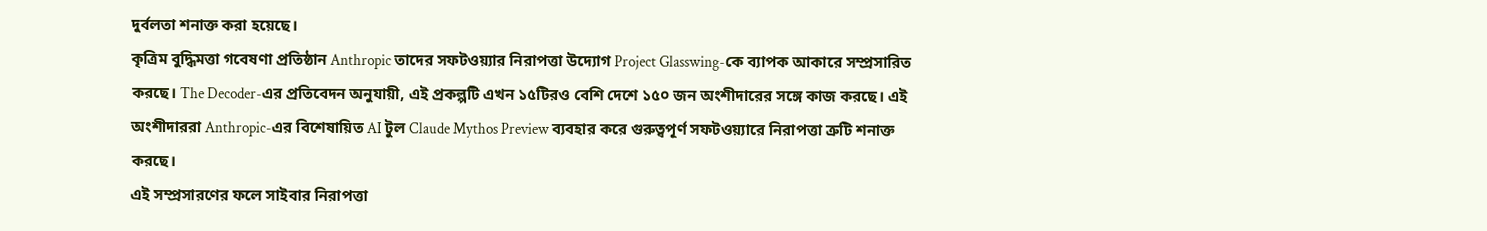দুর্বলতা শনাক্ত করা হয়েছে।
কৃত্রিম বুদ্ধিমত্তা গবেষণা প্রতিষ্ঠান Anthropic তাদের সফটওয়্যার নিরাপত্তা উদ্যোগ Project Glasswing-কে ব্যাপক আকারে সম্প্রসারিত করছে। The Decoder-এর প্রতিবেদন অনুযায়ী, এই প্রকল্পটি এখন ১৫টিরও বেশি দেশে ১৫০ জন অংশীদারের সঙ্গে কাজ করছে। এই অংশীদাররা Anthropic-এর বিশেষায়িত AI টুল Claude Mythos Preview ব্যবহার করে গুরুত্বপূর্ণ সফটওয়্যারে নিরাপত্তা ত্রুটি শনাক্ত করছে।
এই সম্প্রসারণের ফলে সাইবার নিরাপত্তা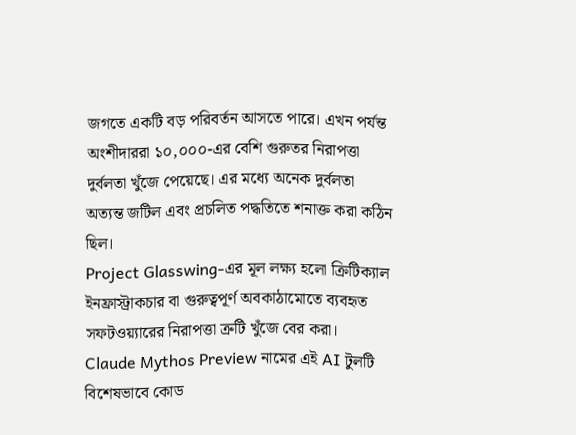জগতে একটি বড় পরিবর্তন আসতে পারে। এখন পর্যন্ত অংশীদাররা ১০,০০০-এর বেশি গুরুতর নিরাপত্তা দুর্বলতা খুঁজে পেয়েছে। এর মধ্যে অনেক দুর্বলতা অত্যন্ত জটিল এবং প্রচলিত পদ্ধতিতে শনাক্ত করা কঠিন ছিল।
Project Glasswing-এর মূল লক্ষ্য হলো ক্রিটিক্যাল ইনফ্রাস্ট্রাকচার বা গুরুত্বপূর্ণ অবকাঠামোতে ব্যবহৃত সফটওয়্যারের নিরাপত্তা ত্রুটি খুঁজে বের করা। Claude Mythos Preview নামের এই AI টুলটি বিশেষভাবে কোড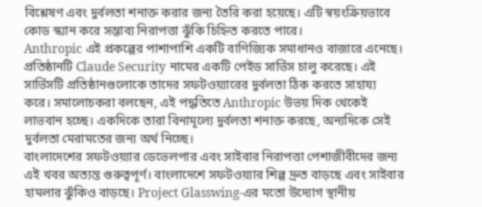বিশ্লেষণ এবং দুর্বলতা শনাক্ত করার জন্য তৈরি করা হয়েছে। এটি স্বয়ংক্রিয়ভাবে কোড স্ক্যান করে সম্ভাব্য নিরাপত্তা ঝুঁকি চিহ্নিত করতে পারে।
Anthropic এই প্রকল্পের পাশাপাশি একটি বাণিজ্যিক সমাধানও বাজারে এনেছে। প্রতিষ্ঠানটি Claude Security নামের একটি পেইড সার্ভিস চালু করেছে। এই সার্ভিসটি প্রতিষ্ঠানগুলোকে তাদের সফটওয়্যারের দুর্বলতা ঠিক করতে সাহায্য করে। সমালোচকরা বলছেন, এই পদ্ধতিতে Anthropic উভয় দিক থেকেই লাভবান হচ্ছে। একদিকে তারা বিনামূল্যে দুর্বলতা শনাক্ত করছে, অন্যদিকে সেই দুর্বলতা মেরামতের জন্য অর্থ নিচ্ছে।
বাংলাদেশের সফটওয়্যার ডেভেলপার এবং সাইবার নিরাপত্তা পেশাজীবীদের জন্য এই খবর অত্যন্ত গুরুত্বপূর্ণ। বাংলাদেশে সফটওয়্যার শিল্প দ্রুত বাড়ছে এবং সাইবার হামলার ঝুঁকিও বাড়ছে। Project Glasswing-এর মতো উদ্যোগ স্থানীয়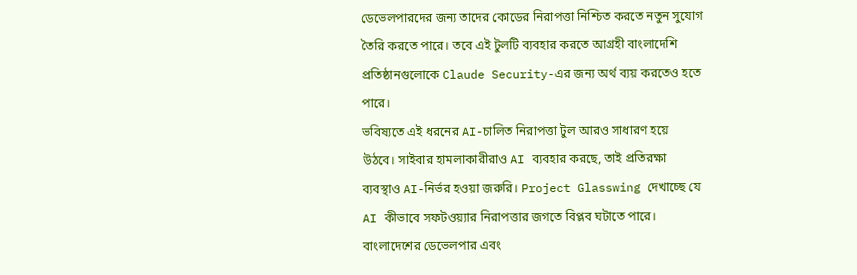ডেভেলপারদের জন্য তাদের কোডের নিরাপত্তা নিশ্চিত করতে নতুন সুযোগ তৈরি করতে পারে। তবে এই টুলটি ব্যবহার করতে আগ্রহী বাংলাদেশি প্রতিষ্ঠানগুলোকে Claude Security-এর জন্য অর্থ ব্যয় করতেও হতে পারে।
ভবিষ্যতে এই ধরনের AI-চালিত নিরাপত্তা টুল আরও সাধারণ হয়ে উঠবে। সাইবার হামলাকারীরাও AI ব্যবহার করছে, তাই প্রতিরক্ষা ব্যবস্থাও AI-নির্ভর হওয়া জরুরি। Project Glasswing দেখাচ্ছে যে AI কীভাবে সফটওয়্যার নিরাপত্তার জগতে বিপ্লব ঘটাতে পারে। বাংলাদেশের ডেভেলপার এবং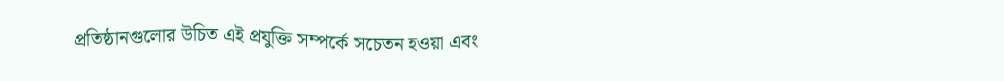প্রতিষ্ঠানগুলোর উচিত এই প্রযুক্তি সম্পর্কে সচেতন হওয়া এবং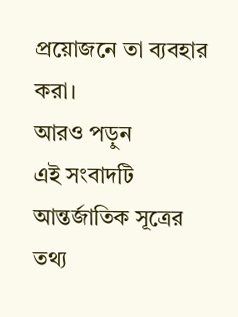প্রয়োজনে তা ব্যবহার করা।
আরও পড়ুন
এই সংবাদটি আন্তর্জাতিক সূত্রের তথ্য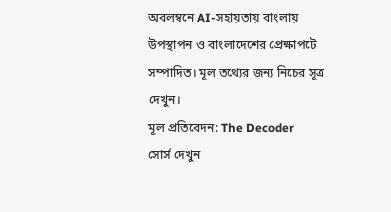অবলম্বনে AI-সহায়তায় বাংলায় উপস্থাপন ও বাংলাদেশের প্রেক্ষাপটে সম্পাদিত। মূল তথ্যের জন্য নিচের সূত্র দেখুন।
মূল প্রতিবেদন: The Decoder
সোর্স দেখুন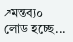↗মন্তব্য০
লোড হচ্ছে...